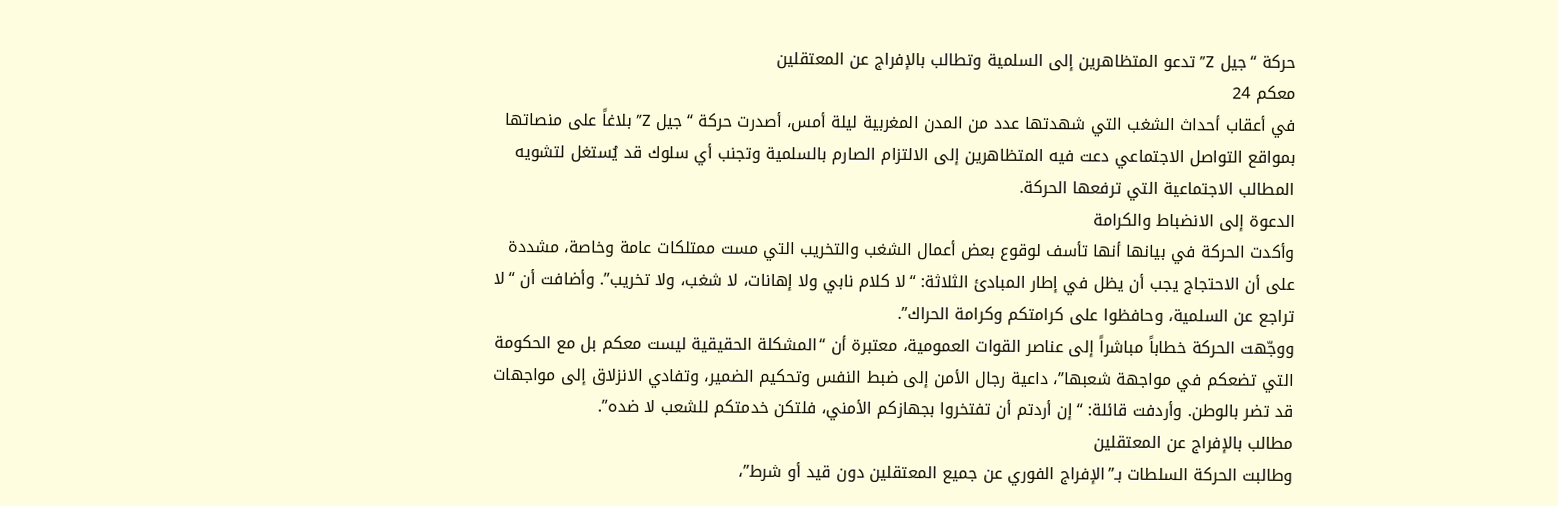حركة “جيل Z” تدعو المتظاهرين إلى السلمية وتطالب بالإفراج عن المعتقلين
معكم 24
في أعقاب أحداث الشغب التي شهدتها عدد من المدن المغربية ليلة أمس، أصدرت حركة “جيل Z” بلاغاً على منصاتها بمواقع التواصل الاجتماعي دعت فيه المتظاهرين إلى الالتزام الصارم بالسلمية وتجنب أي سلوك قد يُستغل لتشويه المطالب الاجتماعية التي ترفعها الحركة.
الدعوة إلى الانضباط والكرامة
وأكدت الحركة في بيانها أنها تأسف لوقوع بعض أعمال الشغب والتخريب التي مست ممتلكات عامة وخاصة، مشددة على أن الاحتجاج يجب أن يظل في إطار المبادئ الثلاثة: “لا كلام نابي ولا إهانات، لا شغب، ولا تخريب”. وأضافت أن “لا تراجع عن السلمية، وحافظوا على كرامتكم وكرامة الحراك”.
ووجّهت الحركة خطاباً مباشراً إلى عناصر القوات العمومية، معتبرة أن “المشكلة الحقيقية ليست معكم بل مع الحكومة التي تضعكم في مواجهة شعبها”، داعية رجال الأمن إلى ضبط النفس وتحكيم الضمير، وتفادي الانزلاق إلى مواجهات قد تضر بالوطن. وأردفت قائلة: “إن أردتم أن تفتخروا بجهازكم الأمني، فلتكن خدمتكم للشعب لا ضده”.
مطالب بالإفراج عن المعتقلين
وطالبت الحركة السلطات بـ”الإفراج الفوري عن جميع المعتقلين دون قيد أو شرط”،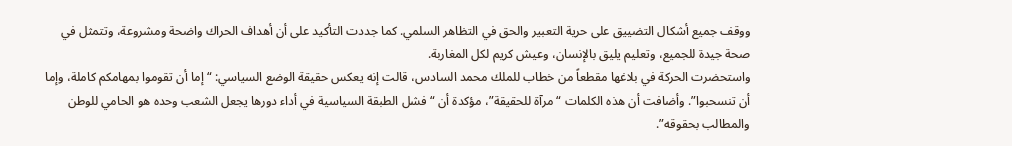ووقف جميع أشكال التضييق على حرية التعبير والحق في التظاهر السلمي. كما جددت التأكيد على أن أهداف الحراك واضحة ومشروعة، وتتمثل في صحة جيدة للجميع، وتعليم يليق بالإنسان، وعيش كريم لكل المغاربة.
واستحضرت الحركة في بلاغها مقطعاً من خطاب للملك محمد السادس، قالت إنه يعكس حقيقة الوضع السياسي: “إما أن تقوموا بمهامكم كاملة، وإما أن تنسحبوا”. وأضافت أن هذه الكلمات “مرآة للحقيقة”، مؤكدة أن “فشل الطبقة السياسية في أداء دورها يجعل الشعب وحده هو الحامي للوطن والمطالب بحقوقه”.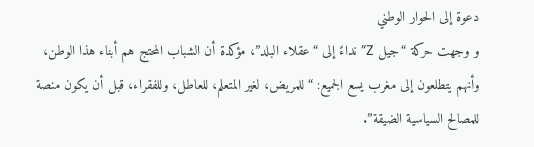دعوة إلى الحوار الوطني
و وجهت حركة “جيل Z” نداءً إلى “عقلاء البلد”، مؤكدة أن الشباب المحتج هم أبناء هذا الوطن، وأنهم يتطلعون إلى مغرب يسع الجميع: “للمريض، لغير المتعلم، للعاطل، وللفقراء، قبل أن يكون منصة للمصالح السياسية الضيقة”.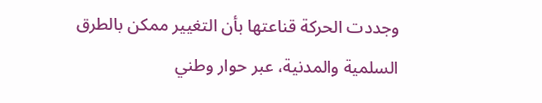وجددت الحركة قناعتها بأن التغيير ممكن بالطرق السلمية والمدنية، عبر حوار وطني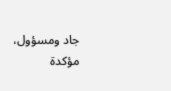جاد ومسؤول، مؤكدة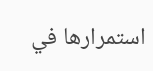استمرارها في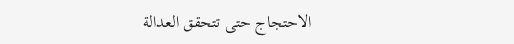الاحتجاج حتى تتحقق العدالة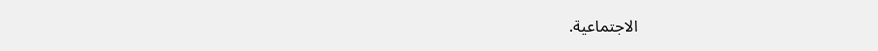الاجتماعية.